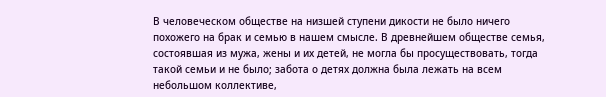В человеческом обществе на низшей ступени дикости не было ничего похожего на брак и семью в нашем смысле. В древнейшем обществе семья, состоявшая из мужа, жены и их детей, не могла бы просуществовать, тогда такой семьи и не было; забота о детях должна была лежать на всем небольшом коллективе,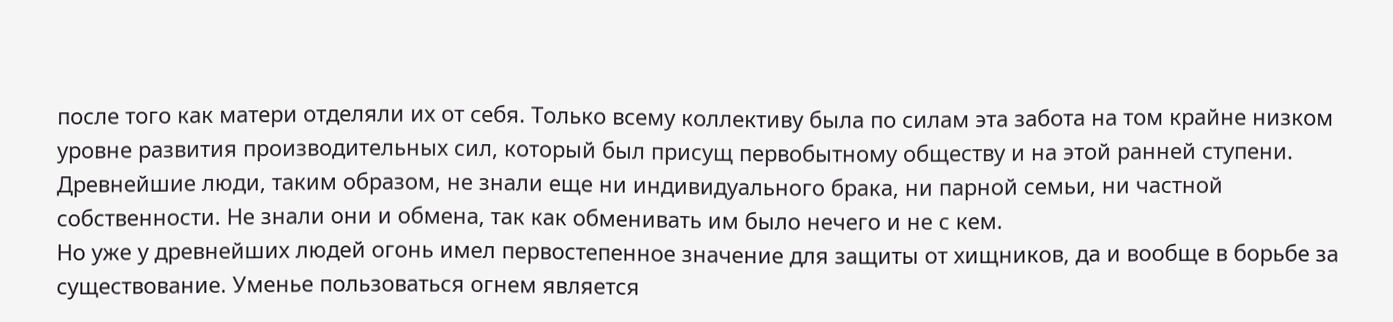после того как матери отделяли их от себя. Только всему коллективу была по силам эта забота на том крайне низком уровне развития производительных сил, который был присущ первобытному обществу и на этой ранней ступени.
Древнейшие люди, таким образом, не знали еще ни индивидуального брака, ни парной семьи, ни частной собственности. Не знали они и обмена, так как обменивать им было нечего и не с кем.
Но уже у древнейших людей огонь имел первостепенное значение для защиты от хищников, да и вообще в борьбе за существование. Уменье пользоваться огнем является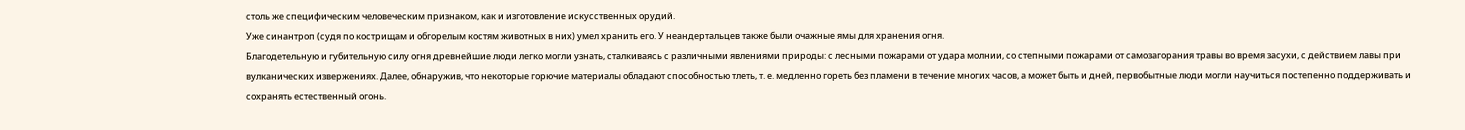столь же специфическим человеческим признаком, как и изготовление искусственных орудий.
Уже синантроп (судя по кострищам и обгорелым костям животных в них) умел хранить его. У неандертальцев также были очажные ямы для хранения огня.
Благодетельную и губительную силу огня древнейшие люди легко могли узнать, сталкиваясь с различными явлениями природы: с лесными пожарами от удара молнии, со степными пожарами от самозагорания травы во время засухи, с действием лавы при вулканических извержениях. Далее, обнаружив, что некоторые горючие материалы обладают способностью тлеть, т. е. медленно гореть без пламени в течение многих часов, а может быть и дней, первобытные люди могли научиться постепенно поддерживать и сохранять естественный огонь.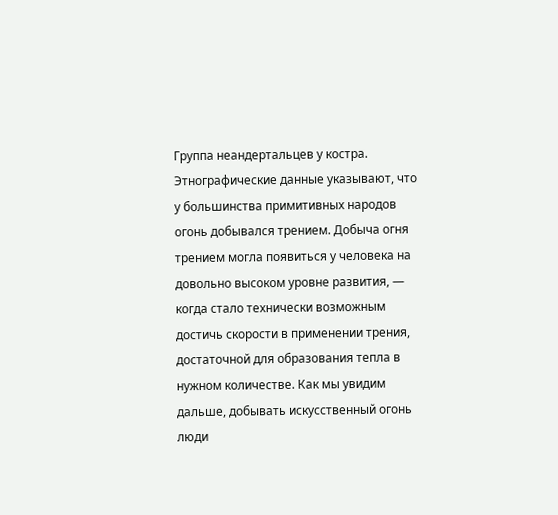Группа неандертальцев у костра.
Этнографические данные указывают, что у большинства примитивных народов огонь добывался трением. Добыча огня трением могла появиться у человека на довольно высоком уровне развития, — когда стало технически возможным достичь скорости в применении трения, достаточной для образования тепла в нужном количестве. Как мы увидим дальше, добывать искусственный огонь люди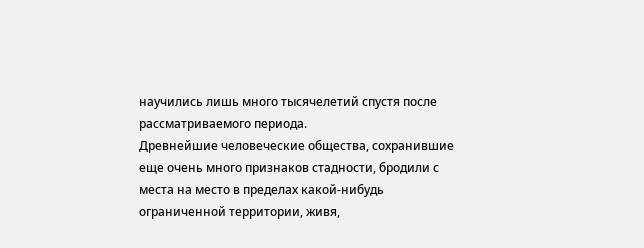научились лишь много тысячелетий спустя после рассматриваемого периода.
Древнейшие человеческие общества, сохранившие еще очень много признаков стадности, бродили с места на место в пределах какой-нибудь ограниченной территории, живя,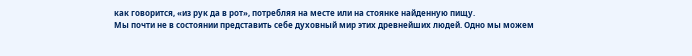как говорится, «из рук да в рот», потребляя на месте или на стоянке найденную пищу.
Мы почти не в состоянии представить себе духовный мир этих древнейших людей. Одно мы можем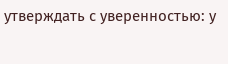утверждать с уверенностью: у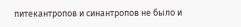питекантропов и синантропов не было и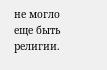не могло еще быть религии.